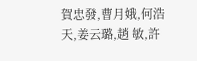賀忠發,曹月娥,何浩天,姜云璐,趙 敏,許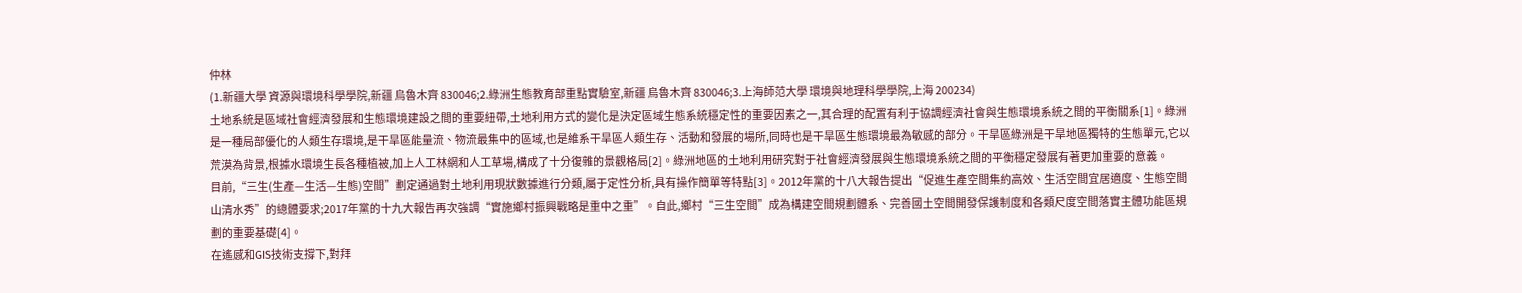仲林
(1.新疆大學 資源與環境科學學院,新疆 烏魯木齊 830046;2.綠洲生態教育部重點實驗室,新疆 烏魯木齊 830046;3.上海師范大學 環境與地理科學學院,上海 200234)
土地系統是區域社會經濟發展和生態環境建設之間的重要紐帶,土地利用方式的變化是決定區域生態系統穩定性的重要因素之一,其合理的配置有利于協調經濟社會與生態環境系統之間的平衡關系[1]。綠洲是一種局部優化的人類生存環境,是干旱區能量流、物流最集中的區域,也是維系干旱區人類生存、活動和發展的場所,同時也是干旱區生態環境最為敏感的部分。干旱區綠洲是干旱地區獨特的生態單元,它以荒漠為背景,根據水環境生長各種植被,加上人工林網和人工草場,構成了十分復雜的景觀格局[2]。綠洲地區的土地利用研究對于社會經濟發展與生態環境系統之間的平衡穩定發展有著更加重要的意義。
目前,“三生(生產—生活—生態)空間”劃定通過對土地利用現狀數據進行分類,屬于定性分析,具有操作簡單等特點[3]。2012年黨的十八大報告提出“促進生產空間集約高效、生活空間宜居適度、生態空間山清水秀”的總體要求;2017年黨的十九大報告再次強調“實施鄉村振興戰略是重中之重”。自此,鄉村“三生空間”成為構建空間規劃體系、完善國土空間開發保護制度和各類尺度空間落實主體功能區規劃的重要基礎[4]。
在遙感和GIS技術支撐下,對拜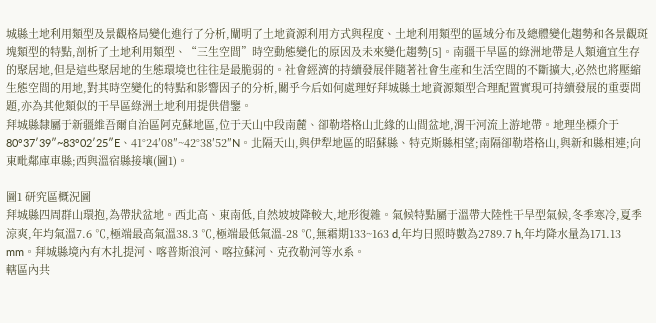城縣土地利用類型及景觀格局變化進行了分析,闡明了土地資源利用方式與程度、土地利用類型的區域分布及總體變化趨勢和各景觀斑塊類型的特點,剖析了土地利用類型、“三生空間”時空動態變化的原因及未來變化趨勢[5]。南疆干旱區的綠洲地帶是人類適宜生存的聚居地,但是這些聚居地的生態環境也往往是最脆弱的。社會經濟的持續發展伴隨著社會生產和生活空間的不斷擴大,必然也將壓縮生態空間的用地,對其時空變化的特點和影響因子的分析,關乎今后如何處理好拜城縣土地資源類型合理配置實現可持續發展的重要問題,亦為其他類似的干旱區綠洲土地利用提供借鑒。
拜城縣隸屬于新疆維吾爾自治區阿克蘇地區,位于天山中段南麓、卻勒塔格山北緣的山間盆地,渭干河流上游地帶。地理坐標介于80°37′39″~83°02′25″E、41°24′08″~42°38′52″N。北隔天山,與伊犁地區的昭蘇縣、特克斯縣相望;南隔卻勒塔格山,與新和縣相連;向東毗鄰庫車縣;西與溫宿縣接壤(圖1)。

圖1 研究區概況圖
拜城縣四周群山環抱,為帶狀盆地。西北高、東南低,自然坡坡降較大,地形復雜。氣候特點屬于溫帶大陸性干旱型氣候,冬季寒冷,夏季涼爽,年均氣溫7.6 ℃,極端最高氣溫38.3 ℃,極端最低氣溫-28 ℃,無霜期133~163 d,年均日照時數為2789.7 h,年均降水量為171.13 mm。拜城縣境內有木扎提河、喀普斯浪河、喀拉蘇河、克孜勒河等水系。
轄區內共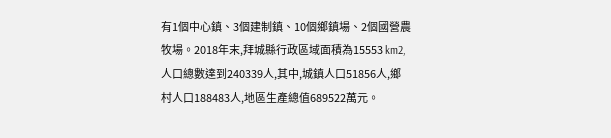有1個中心鎮、3個建制鎮、10個鄉鎮場、2個國營農牧場。2018年末,拜城縣行政區域面積為15553 km2,人口總數達到240339人,其中,城鎮人口51856人,鄉村人口188483人,地區生產總值689522萬元。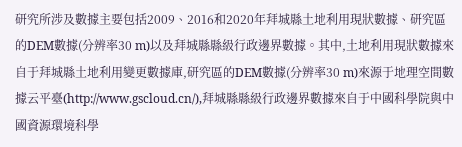研究所涉及數據主要包括2009、2016和2020年拜城縣土地利用現狀數據、研究區的DEM數據(分辨率30 m)以及拜城縣縣級行政邊界數據。其中,土地利用現狀數據來自于拜城縣土地利用變更數據庫,研究區的DEM數據(分辨率30 m)來源于地理空間數據云平臺(http://www.gscloud.cn/),拜城縣縣級行政邊界數據來自于中國科學院與中國資源環境科學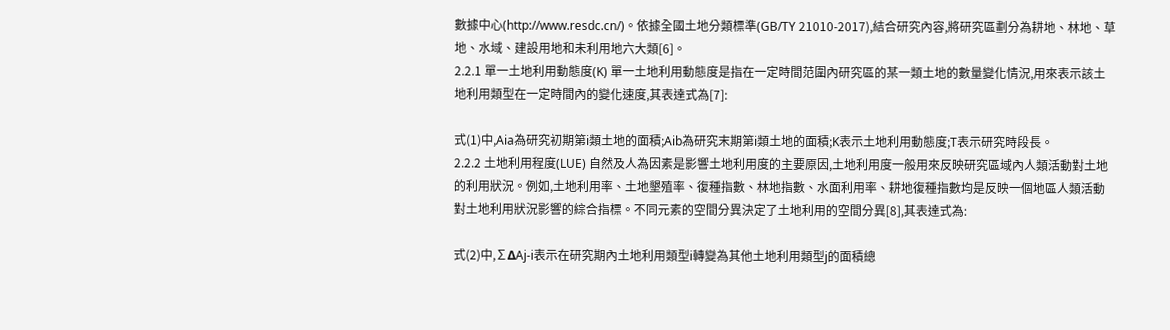數據中心(http://www.resdc.cn/)。依據全國土地分類標準(GB/TY 21010-2017),結合研究內容,將研究區劃分為耕地、林地、草地、水域、建設用地和未利用地六大類[6]。
2.2.1 單一土地利用動態度(K) 單一土地利用動態度是指在一定時間范圍內研究區的某一類土地的數量變化情況,用來表示該土地利用類型在一定時間內的變化速度,其表達式為[7]:

式(1)中,Aia為研究初期第i類土地的面積;Aib為研究末期第i類土地的面積;K表示土地利用動態度;T表示研究時段長。
2.2.2 土地利用程度(LUE) 自然及人為因素是影響土地利用度的主要原因,土地利用度一般用來反映研究區域內人類活動對土地的利用狀況。例如,土地利用率、土地墾殖率、復種指數、林地指數、水面利用率、耕地復種指數均是反映一個地區人類活動對土地利用狀況影響的綜合指標。不同元素的空間分異決定了土地利用的空間分異[8],其表達式為:

式(2)中,∑ΔAj-i表示在研究期內土地利用類型i轉變為其他土地利用類型j的面積總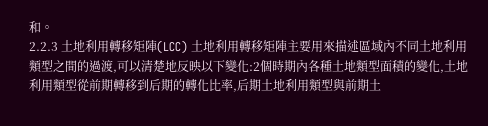和。
2.2.3 土地利用轉移矩陣(LCC) 土地利用轉移矩陣主要用來描述區域內不同土地利用類型之間的過渡,可以清楚地反映以下變化:2個時期內各種土地類型面積的變化,土地利用類型從前期轉移到后期的轉化比率,后期土地利用類型與前期土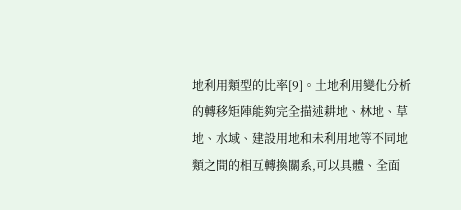地利用類型的比率[9]。土地利用變化分析的轉移矩陣能夠完全描述耕地、林地、草地、水域、建設用地和未利用地等不同地類之間的相互轉換關系,可以具體、全面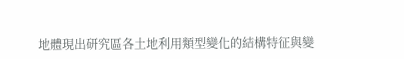地體現出研究區各土地利用類型變化的結構特征與變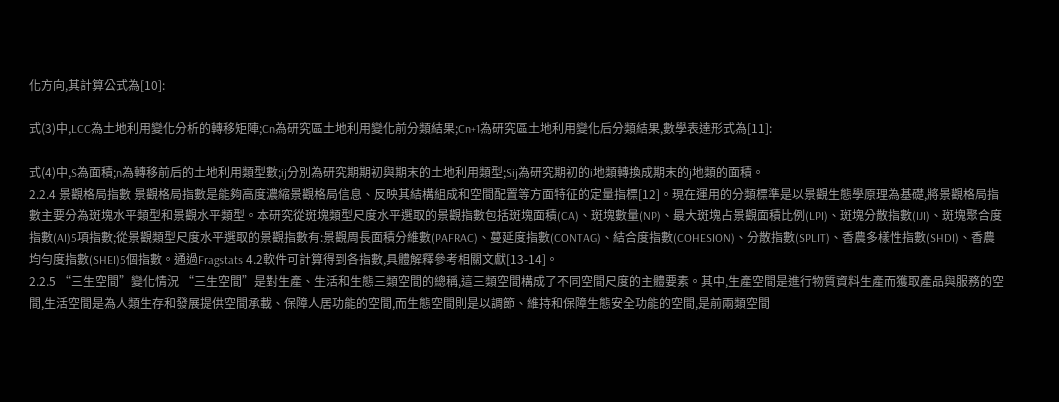化方向,其計算公式為[10]:

式(3)中,LCC為土地利用變化分析的轉移矩陣;Cn為研究區土地利用變化前分類結果;Cn+1為研究區土地利用變化后分類結果,數學表達形式為[11]:

式(4)中,S為面積;n為轉移前后的土地利用類型數;ij分別為研究期期初與期末的土地利用類型;Sij為研究期初的i地類轉換成期末的j地類的面積。
2.2.4 景觀格局指數 景觀格局指數是能夠高度濃縮景觀格局信息、反映其結構組成和空間配置等方面特征的定量指標[12]。現在運用的分類標準是以景觀生態學原理為基礎,將景觀格局指數主要分為斑塊水平類型和景觀水平類型。本研究從斑塊類型尺度水平選取的景觀指數包括斑塊面積(CA)、斑塊數量(NP)、最大斑塊占景觀面積比例(LPI)、斑塊分散指數(IJI)、斑塊聚合度指數(AI)5項指數;從景觀類型尺度水平選取的景觀指數有:景觀周長面積分維數(PAFRAC)、蔓延度指數(CONTAG)、結合度指數(COHESION)、分散指數(SPLIT)、香農多樣性指數(SHDI)、香農均勻度指數(SHEI)5個指數。通過Fragstats 4.2軟件可計算得到各指數,具體解釋參考相關文獻[13-14]。
2.2.5 “三生空間”變化情況 “三生空間”是對生產、生活和生態三類空間的總稱,這三類空間構成了不同空間尺度的主體要素。其中,生產空間是進行物質資料生產而獲取產品與服務的空間,生活空間是為人類生存和發展提供空間承載、保障人居功能的空間,而生態空間則是以調節、維持和保障生態安全功能的空間,是前兩類空間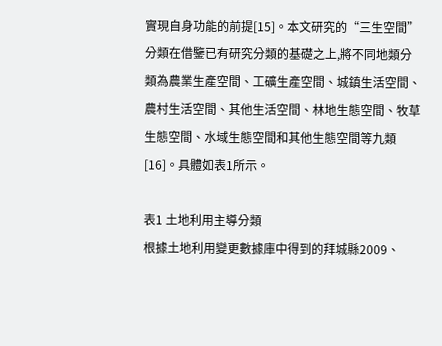實現自身功能的前提[15]。本文研究的“三生空間”分類在借鑒已有研究分類的基礎之上,將不同地類分類為農業生產空間、工礦生產空間、城鎮生活空間、農村生活空間、其他生活空間、林地生態空間、牧草生態空間、水域生態空間和其他生態空間等九類[16]。具體如表1所示。

表1 土地利用主導分類
根據土地利用變更數據庫中得到的拜城縣2009、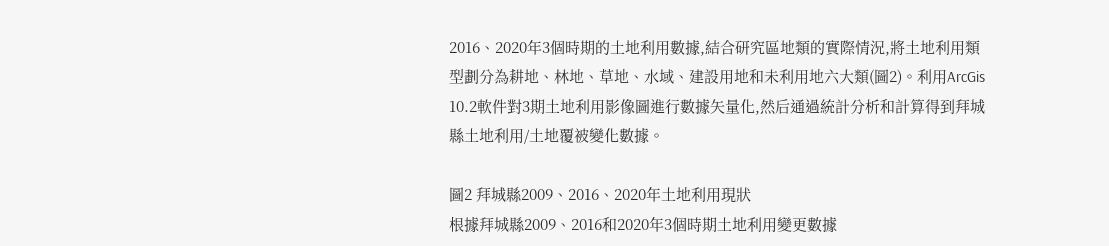2016、2020年3個時期的土地利用數據,結合研究區地類的實際情況,將土地利用類型劃分為耕地、林地、草地、水域、建設用地和未利用地六大類(圖2)。利用ArcGis 10.2軟件對3期土地利用影像圖進行數據矢量化,然后通過統計分析和計算得到拜城縣土地利用/土地覆被變化數據。

圖2 拜城縣2009、2016、2020年土地利用現狀
根據拜城縣2009、2016和2020年3個時期土地利用變更數據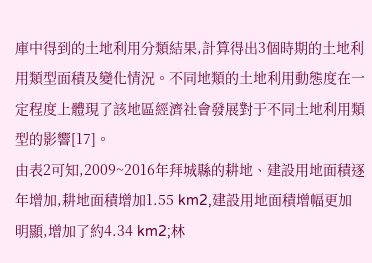庫中得到的土地利用分類結果,計算得出3個時期的土地利用類型面積及變化情況。不同地類的土地利用動態度在一定程度上體現了該地區經濟社會發展對于不同土地利用類型的影響[17]。
由表2可知,2009~2016年拜城縣的耕地、建設用地面積逐年增加,耕地面積增加1.55 km2,建設用地面積增幅更加明顯,增加了約4.34 km2;林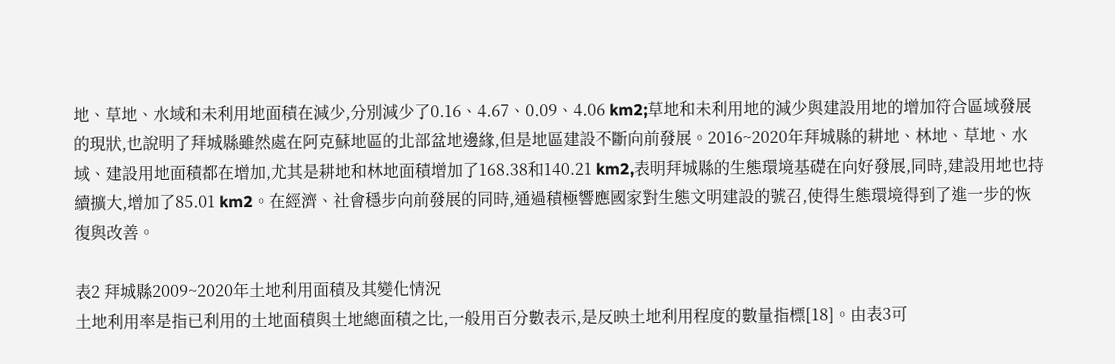地、草地、水域和未利用地面積在減少,分別減少了0.16、4.67、0.09、4.06 km2;草地和未利用地的減少與建設用地的增加符合區域發展的現狀,也說明了拜城縣雖然處在阿克蘇地區的北部盆地邊緣,但是地區建設不斷向前發展。2016~2020年拜城縣的耕地、林地、草地、水域、建設用地面積都在增加,尤其是耕地和林地面積增加了168.38和140.21 km2,表明拜城縣的生態環境基礎在向好發展,同時,建設用地也持續擴大,增加了85.01 km2。在經濟、社會穩步向前發展的同時,通過積極響應國家對生態文明建設的號召,使得生態環境得到了進一步的恢復與改善。

表2 拜城縣2009~2020年土地利用面積及其變化情況
土地利用率是指已利用的土地面積與土地總面積之比,一般用百分數表示,是反映土地利用程度的數量指標[18]。由表3可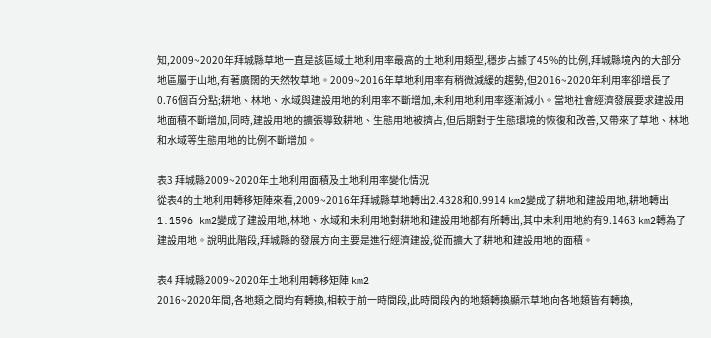知,2009~2020年拜城縣草地一直是該區域土地利用率最高的土地利用類型,穩步占據了45%的比例,拜城縣境內的大部分地區屬于山地,有著廣闊的天然牧草地。2009~2016年草地利用率有稍微減緩的趨勢,但2016~2020年利用率卻增長了0.76個百分點;耕地、林地、水域與建設用地的利用率不斷增加,未利用地利用率逐漸減小。當地社會經濟發展要求建設用地面積不斷增加,同時,建設用地的擴張導致耕地、生態用地被擠占,但后期對于生態環境的恢復和改善,又帶來了草地、林地和水域等生態用地的比例不斷增加。

表3 拜城縣2009~2020年土地利用面積及土地利用率變化情況
從表4的土地利用轉移矩陣來看,2009~2016年拜城縣草地轉出2.4328和0.9914 km2變成了耕地和建設用地,耕地轉出1.1596 km2變成了建設用地,林地、水域和未利用地對耕地和建設用地都有所轉出,其中未利用地約有9.1463 km2轉為了建設用地。說明此階段,拜城縣的發展方向主要是進行經濟建設,從而擴大了耕地和建設用地的面積。

表4 拜城縣2009~2020年土地利用轉移矩陣 km2
2016~2020年間,各地類之間均有轉換,相較于前一時間段,此時間段內的地類轉換顯示草地向各地類皆有轉換,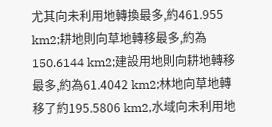尤其向未利用地轉換最多,約461.955 km2;耕地則向草地轉移最多,約為150.6144 km2;建設用地則向耕地轉移最多,約為61.4042 km2;林地向草地轉移了約195.5806 km2,水域向未利用地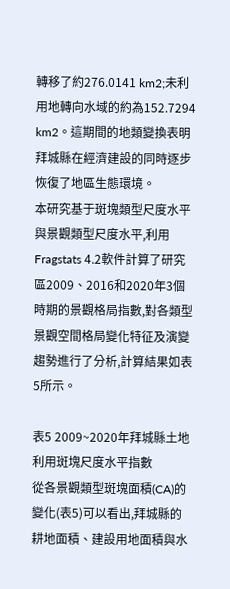轉移了約276.0141 km2;未利用地轉向水域的約為152.7294 km2。這期間的地類變換表明拜城縣在經濟建設的同時逐步恢復了地區生態環境。
本研究基于斑塊類型尺度水平與景觀類型尺度水平,利用Fragstats 4.2軟件計算了研究區2009、2016和2020年3個時期的景觀格局指數,對各類型景觀空間格局變化特征及演變趨勢進行了分析,計算結果如表5所示。

表5 2009~2020年拜城縣土地利用斑塊尺度水平指數
從各景觀類型斑塊面積(CA)的變化(表5)可以看出,拜城縣的耕地面積、建設用地面積與水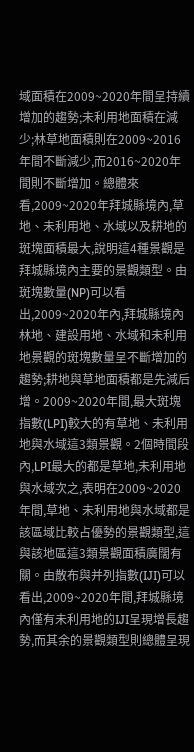域面積在2009~2020年間呈持續增加的趨勢;未利用地面積在減少;林草地面積則在2009~2016年間不斷減少,而2016~2020年間則不斷增加。總體來看,2009~2020年拜城縣境內,草地、未利用地、水域以及耕地的斑塊面積最大,說明這4種景觀是拜城縣境內主要的景觀類型。由斑塊數量(NP)可以看出,2009~2020年內,拜城縣境內林地、建設用地、水域和未利用地景觀的斑塊數量呈不斷增加的趨勢;耕地與草地面積都是先減后增。2009~2020年間,最大斑塊指數(LPI)較大的有草地、未利用地與水域這3類景觀。2個時間段內,LPI最大的都是草地,未利用地與水域次之,表明在2009~2020年間,草地、未利用地與水域都是該區域比較占優勢的景觀類型,這與該地區這3類景觀面積廣闊有關。由散布與并列指數(IJI)可以看出,2009~2020年間,拜城縣境內僅有未利用地的IJI呈現增長趨勢,而其余的景觀類型則總體呈現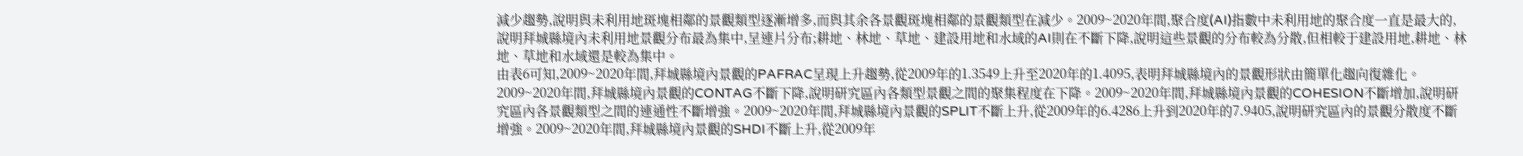減少趨勢,說明與未利用地斑塊相鄰的景觀類型逐漸增多,而與其余各景觀斑塊相鄰的景觀類型在減少。2009~2020年間,聚合度(AI)指數中未利用地的聚合度一直是最大的,說明拜城縣境內未利用地景觀分布最為集中,呈連片分布;耕地、林地、草地、建設用地和水域的AI則在不斷下降,說明這些景觀的分布較為分散,但相較于建設用地,耕地、林地、草地和水域還是較為集中。
由表6可知,2009~2020年間,拜城縣境內景觀的PAFRAC呈現上升趨勢,從2009年的1.3549上升至2020年的1.4095,表明拜城縣境內的景觀形狀由簡單化趨向復雜化。2009~2020年間,拜城縣境內景觀的CONTAG不斷下降,說明研究區內各類型景觀之間的聚集程度在下降。2009~2020年間,拜城縣境內景觀的COHESION不斷增加,說明研究區內各景觀類型之間的連通性不斷增強。2009~2020年間,拜城縣境內景觀的SPLIT不斷上升,從2009年的6.4286上升到2020年的7.9405,說明研究區內的景觀分散度不斷增強。2009~2020年間,拜城縣境內景觀的SHDI不斷上升,從2009年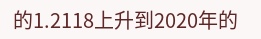的1.2118上升到2020年的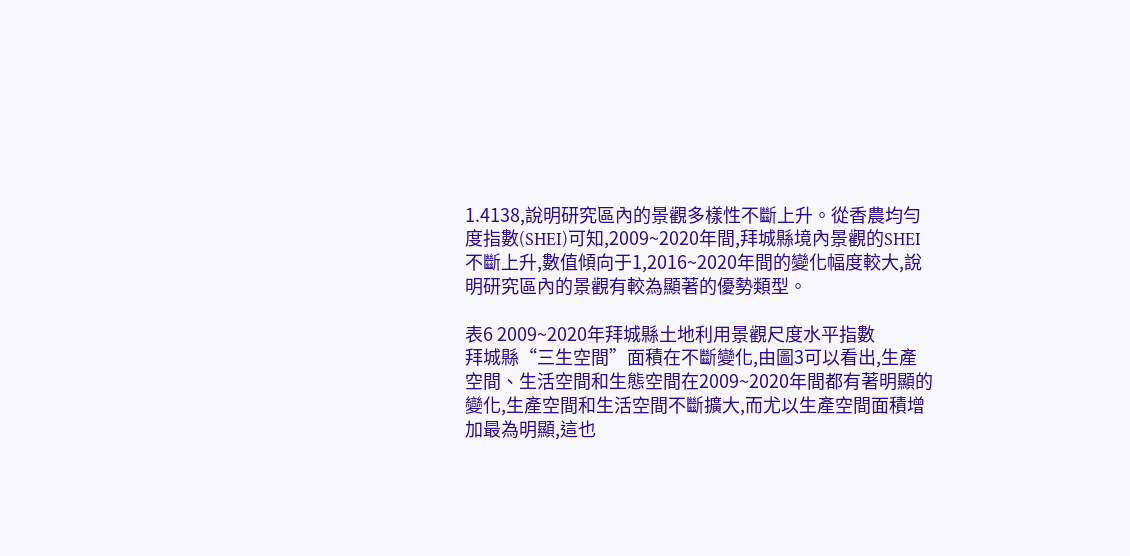1.4138,說明研究區內的景觀多樣性不斷上升。從香農均勻度指數(SHEI)可知,2009~2020年間,拜城縣境內景觀的SHEI不斷上升,數值傾向于1,2016~2020年間的變化幅度較大,說明研究區內的景觀有較為顯著的優勢類型。

表6 2009~2020年拜城縣土地利用景觀尺度水平指數
拜城縣“三生空間”面積在不斷變化,由圖3可以看出,生產空間、生活空間和生態空間在2009~2020年間都有著明顯的變化,生產空間和生活空間不斷擴大,而尤以生產空間面積增加最為明顯,這也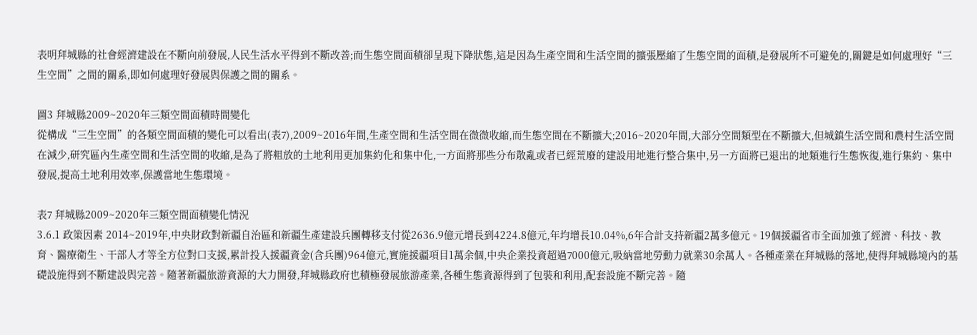表明拜城縣的社會經濟建設在不斷向前發展,人民生活水平得到不斷改善;而生態空間面積卻呈現下降狀態,這是因為生產空間和生活空間的擴張壓縮了生態空間的面積,是發展所不可避免的,關鍵是如何處理好“三生空間”之間的關系,即如何處理好發展與保護之間的關系。

圖3 拜城縣2009~2020年三類空間面積時間變化
從構成“三生空間”的各類空間面積的變化可以看出(表7),2009~2016年間,生產空間和生活空間在微微收縮,而生態空間在不斷擴大;2016~2020年間,大部分空間類型在不斷擴大,但城鎮生活空間和農村生活空間在減少,研究區內生產空間和生活空間的收縮,是為了將粗放的土地利用更加集約化和集中化,一方面將那些分布散亂或者已經荒廢的建設用地進行整合集中,另一方面將已退出的地類進行生態恢復,進行集約、集中發展,提高土地利用效率,保護當地生態環境。

表7 拜城縣2009~2020年三類空間面積變化情況
3.6.1 政策因素 2014~2019年,中央財政對新疆自治區和新疆生產建設兵團轉移支付從2636.9億元增長到4224.8億元,年均增長10.04%,6年合計支持新疆2萬多億元。19個援疆省市全面加強了經濟、科技、教育、醫療衛生、干部人才等全方位對口支援,累計投入援疆資金(含兵團)964億元,實施援疆項目1萬余個,中央企業投資超過7000億元,吸納當地勞動力就業30余萬人。各種產業在拜城縣的落地,使得拜城縣境內的基礎設施得到不斷建設與完善。隨著新疆旅游資源的大力開發,拜城縣政府也積極發展旅游產業,各種生態資源得到了包裝和利用,配套設施不斷完善。隨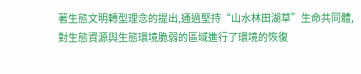著生態文明轉型理念的提出,通過堅持“山水林田湖草”生命共同體,對生態資源與生態環境脆弱的區域進行了環境的恢復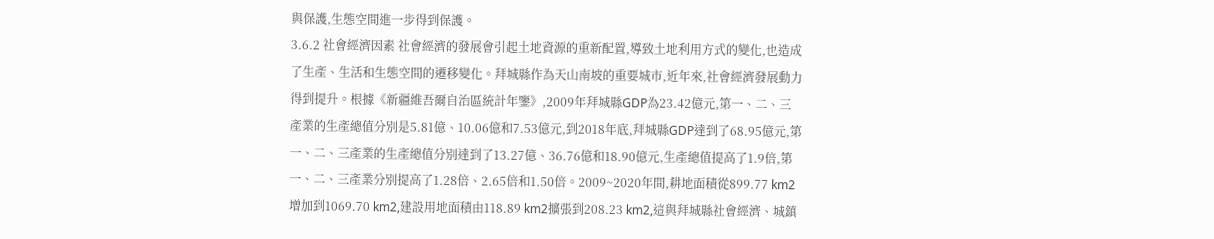與保護,生態空間進一步得到保護。
3.6.2 社會經濟因素 社會經濟的發展會引起土地資源的重新配置,導致土地利用方式的變化,也造成了生產、生活和生態空間的遷移變化。拜城縣作為天山南坡的重要城市,近年來,社會經濟發展動力得到提升。根據《新疆維吾爾自治區統計年鑒》,2009年拜城縣GDP為23.42億元,第一、二、三產業的生產總值分別是5.81億、10.06億和7.53億元,到2018年底,拜城縣GDP達到了68.95億元,第一、二、三產業的生產總值分別達到了13.27億、36.76億和18.90億元,生產總值提高了1.9倍,第一、二、三產業分別提高了1.28倍、2.65倍和1.50倍。2009~2020年間,耕地面積從899.77 km2增加到1069.70 km2,建設用地面積由118.89 km2擴張到208.23 km2,這與拜城縣社會經濟、城鎮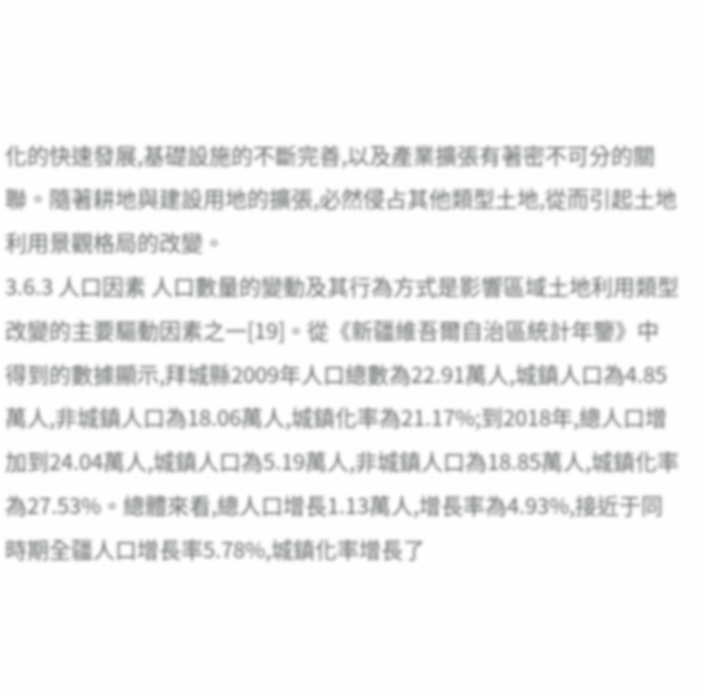化的快速發展,基礎設施的不斷完善,以及產業擴張有著密不可分的關聯。隨著耕地與建設用地的擴張,必然侵占其他類型土地,從而引起土地利用景觀格局的改變。
3.6.3 人口因素 人口數量的變動及其行為方式是影響區域土地利用類型改變的主要驅動因素之一[19]。從《新疆維吾爾自治區統計年鑒》中得到的數據顯示,拜城縣2009年人口總數為22.91萬人,城鎮人口為4.85萬人,非城鎮人口為18.06萬人,城鎮化率為21.17%;到2018年,總人口增加到24.04萬人,城鎮人口為5.19萬人,非城鎮人口為18.85萬人,城鎮化率為27.53%。總體來看,總人口增長1.13萬人,增長率為4.93%,接近于同時期全疆人口增長率5.78%,城鎮化率增長了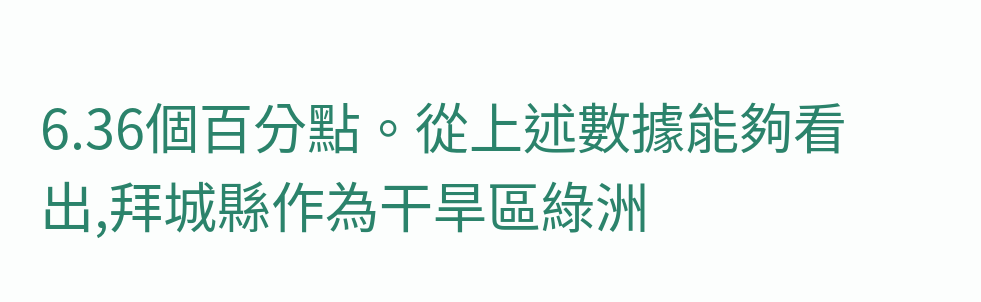6.36個百分點。從上述數據能夠看出,拜城縣作為干旱區綠洲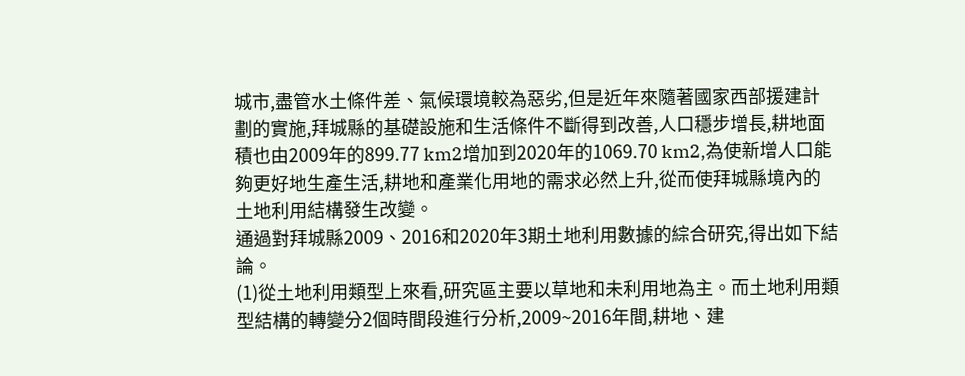城市,盡管水土條件差、氣候環境較為惡劣,但是近年來隨著國家西部援建計劃的實施,拜城縣的基礎設施和生活條件不斷得到改善,人口穩步增長,耕地面積也由2009年的899.77 km2增加到2020年的1069.70 km2,為使新增人口能夠更好地生產生活,耕地和產業化用地的需求必然上升,從而使拜城縣境內的土地利用結構發生改變。
通過對拜城縣2009、2016和2020年3期土地利用數據的綜合研究,得出如下結論。
(1)從土地利用類型上來看,研究區主要以草地和未利用地為主。而土地利用類型結構的轉變分2個時間段進行分析,2009~2016年間,耕地、建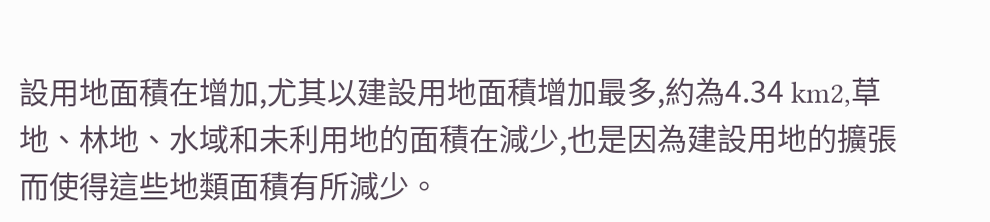設用地面積在增加,尤其以建設用地面積增加最多,約為4.34 km2,草地、林地、水域和未利用地的面積在減少,也是因為建設用地的擴張而使得這些地類面積有所減少。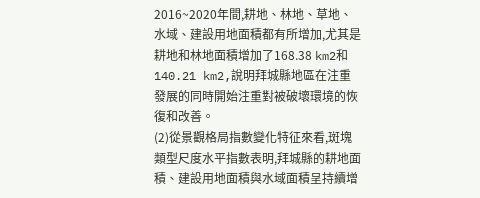2016~2020年間,耕地、林地、草地、水域、建設用地面積都有所增加,尤其是耕地和林地面積增加了168.38 km2和140.21 km2,說明拜城縣地區在注重發展的同時開始注重對被破壞環境的恢復和改善。
(2)從景觀格局指數變化特征來看,斑塊類型尺度水平指數表明,拜城縣的耕地面積、建設用地面積與水域面積呈持續增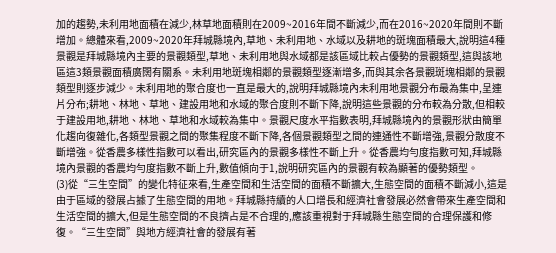加的趨勢,未利用地面積在減少,林草地面積則在2009~2016年間不斷減少,而在2016~2020年間則不斷增加。總體來看,2009~2020年拜城縣境內,草地、未利用地、水域以及耕地的斑塊面積最大,說明這4種景觀是拜城縣境內主要的景觀類型,草地、未利用地與水域都是該區域比較占優勢的景觀類型,這與該地區這3類景觀面積廣闊有關系。未利用地斑塊相鄰的景觀類型逐漸增多,而與其余各景觀斑塊相鄰的景觀類型則逐步減少。未利用地的聚合度也一直是最大的,說明拜城縣境內未利用地景觀分布最為集中,呈連片分布;耕地、林地、草地、建設用地和水域的聚合度則不斷下降,說明這些景觀的分布較為分散,但相較于建設用地,耕地、林地、草地和水域較為集中。景觀尺度水平指數表明,拜城縣境內的景觀形狀由簡單化趨向復雜化,各類型景觀之間的聚集程度不斷下降,各個景觀類型之間的連通性不斷增強,景觀分散度不斷增強。從香農多樣性指數可以看出,研究區內的景觀多樣性不斷上升。從香農均勻度指數可知,拜城縣境內景觀的香農均勻度指數不斷上升,數值傾向于1,說明研究區內的景觀有較為顯著的優勢類型。
(3)從“三生空間”的變化特征來看,生產空間和生活空間的面積不斷擴大,生態空間的面積不斷減小,這是由于區域的發展占據了生態空間的用地。拜城縣持續的人口增長和經濟社會發展必然會帶來生產空間和生活空間的擴大,但是生態空間的不良擠占是不合理的,應該重視對于拜城縣生態空間的合理保護和修復。“三生空間”與地方經濟社會的發展有著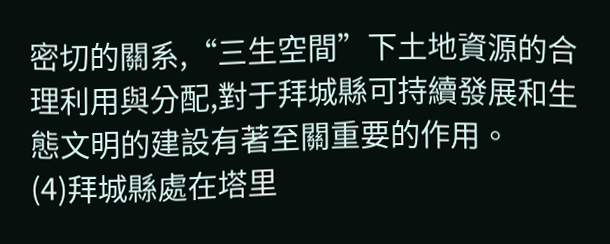密切的關系,“三生空間”下土地資源的合理利用與分配,對于拜城縣可持續發展和生態文明的建設有著至關重要的作用。
(4)拜城縣處在塔里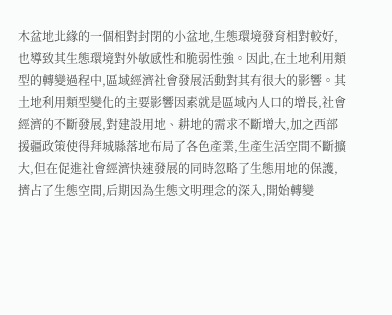木盆地北緣的一個相對封閉的小盆地,生態環境發育相對較好,也導致其生態環境對外敏感性和脆弱性強。因此,在土地利用類型的轉變過程中,區域經濟社會發展活動對其有很大的影響。其土地利用類型變化的主要影響因素就是區域內人口的增長,社會經濟的不斷發展,對建設用地、耕地的需求不斷增大,加之西部援疆政策使得拜城縣落地布局了各色產業,生產生活空間不斷擴大,但在促進社會經濟快速發展的同時忽略了生態用地的保護,擠占了生態空間,后期因為生態文明理念的深入,開始轉變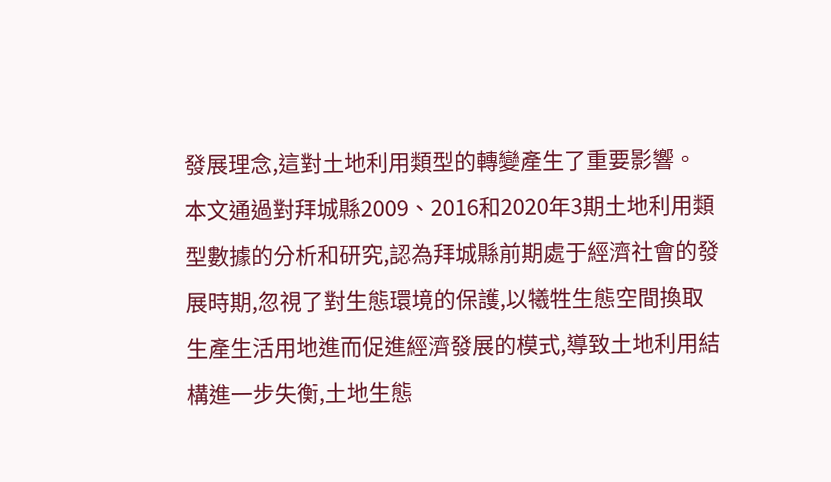發展理念,這對土地利用類型的轉變產生了重要影響。
本文通過對拜城縣2009、2016和2020年3期土地利用類型數據的分析和研究,認為拜城縣前期處于經濟社會的發展時期,忽視了對生態環境的保護,以犧牲生態空間換取生產生活用地進而促進經濟發展的模式,導致土地利用結構進一步失衡,土地生態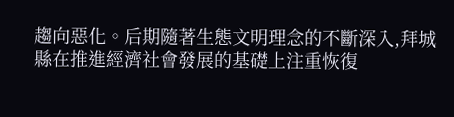趨向惡化。后期隨著生態文明理念的不斷深入,拜城縣在推進經濟社會發展的基礎上注重恢復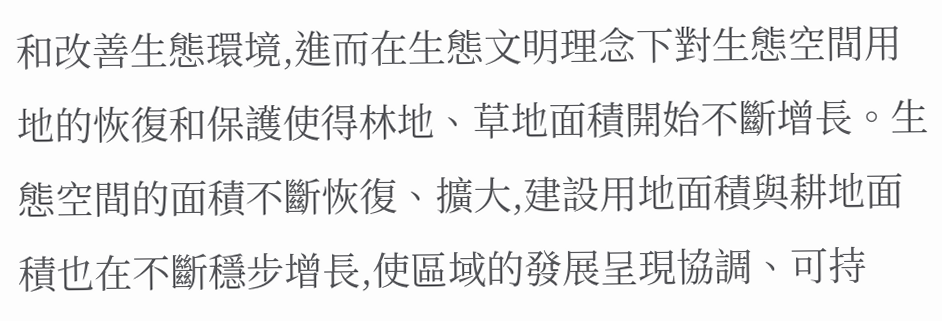和改善生態環境,進而在生態文明理念下對生態空間用地的恢復和保護使得林地、草地面積開始不斷增長。生態空間的面積不斷恢復、擴大,建設用地面積與耕地面積也在不斷穩步增長,使區域的發展呈現協調、可持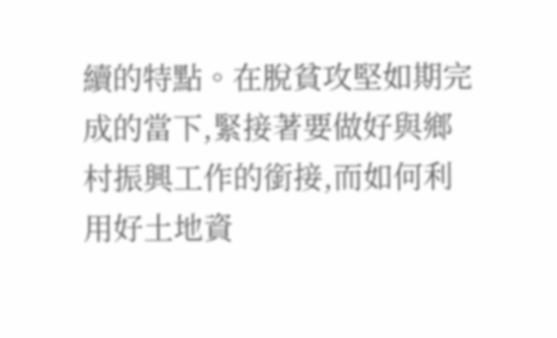續的特點。在脫貧攻堅如期完成的當下,緊接著要做好與鄉村振興工作的銜接,而如何利用好土地資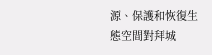源、保護和恢復生態空間對拜城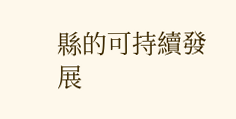縣的可持續發展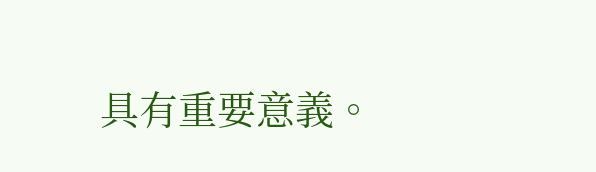具有重要意義。